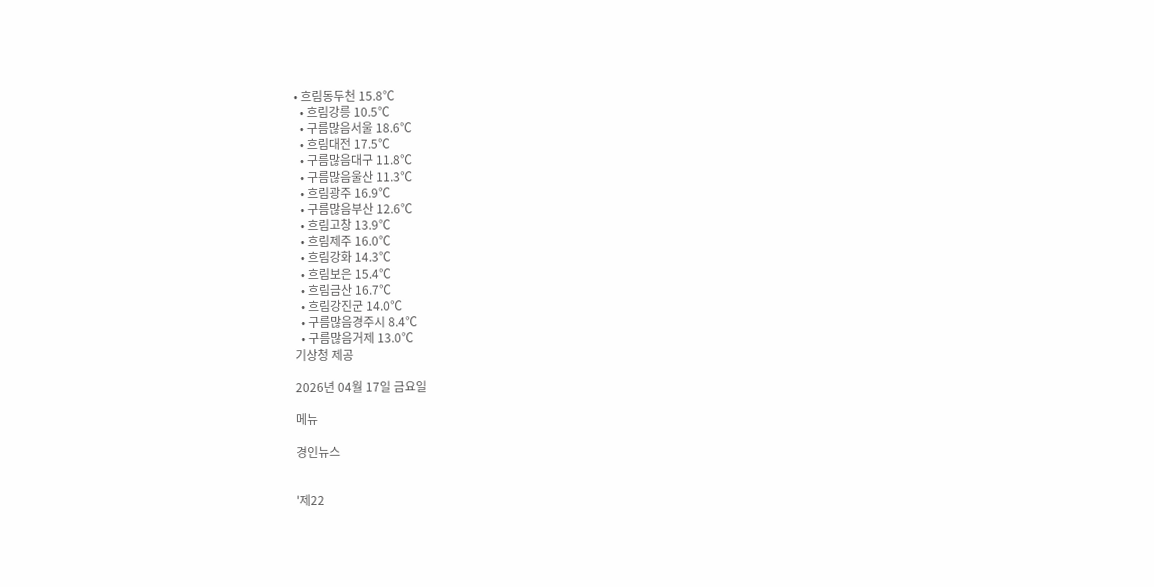• 흐림동두천 15.8℃
  • 흐림강릉 10.5℃
  • 구름많음서울 18.6℃
  • 흐림대전 17.5℃
  • 구름많음대구 11.8℃
  • 구름많음울산 11.3℃
  • 흐림광주 16.9℃
  • 구름많음부산 12.6℃
  • 흐림고창 13.9℃
  • 흐림제주 16.0℃
  • 흐림강화 14.3℃
  • 흐림보은 15.4℃
  • 흐림금산 16.7℃
  • 흐림강진군 14.0℃
  • 구름많음경주시 8.4℃
  • 구름많음거제 13.0℃
기상청 제공

2026년 04월 17일 금요일

메뉴

경인뉴스


'제22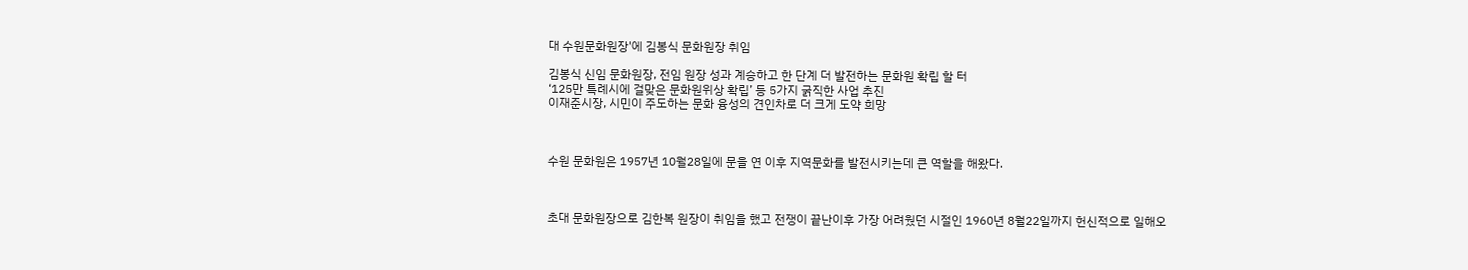대 수원문화원장'에 김봉식 문화원장 취임

김봉식 신임 문화원장, 전임 원장 성과 계승하고 한 단계 더 발전하는 문화원 확립 할 터
‘125만 특례시에 걸맞은 문화원위상 확립’ 등 5가지 굵직한 사업 추진
이재준시장, 시민이 주도하는 문화 융성의 견인차로 더 크게 도약 희망



수원 문화원은 1957년 10월28일에 문을 연 이후 지역문화를 발전시키는데 큰 역할을 해왔다.



초대 문화원장으로 김한복 원장이 취임을 했고 전쟁이 끝난이후 가장 어려웠던 시절인 1960년 8월22일까지 헌신적으로 일해오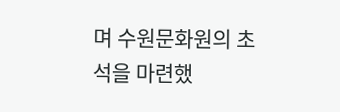며 수원문화원의 초석을 마련했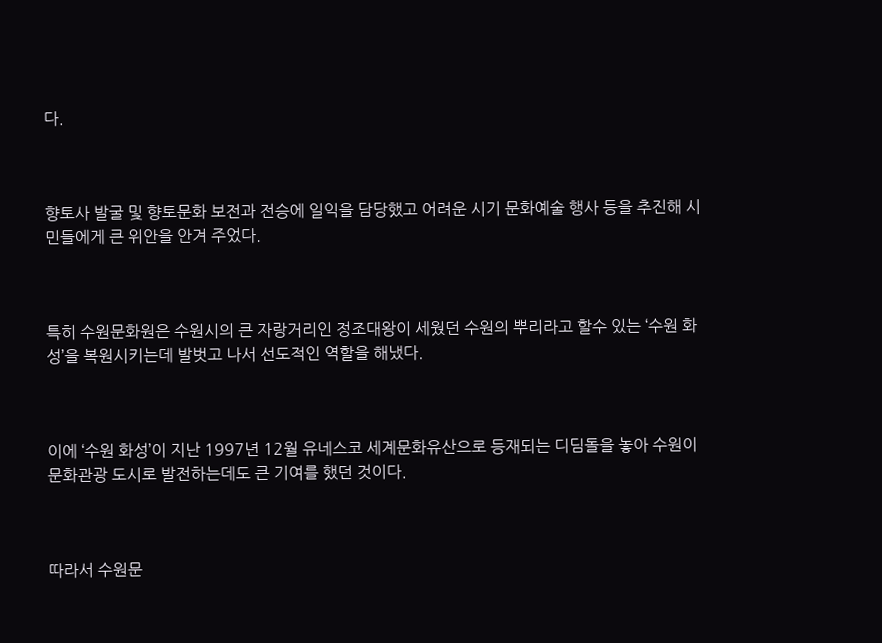다.



향토사 발굴 및 향토문화 보전과 전승에 일익을 담당했고 어려운 시기 문화예술 행사 등을 추진해 시민들에게 큰 위안을 안겨 주었다.



특히 수원문화원은 수원시의 큰 자랑거리인 정조대왕이 세웠던 수원의 뿌리라고 할수 있는 ‘수원 화성’을 복원시키는데 발벗고 나서 선도적인 역할을 해냈다.



이에 ‘수원 화성’이 지난 1997년 12월 유네스코 세계문화유산으로 등재되는 디딤돌을 놓아 수원이 문화관광 도시로 발전하는데도 큰 기여를 했던 것이다.



따라서 수원문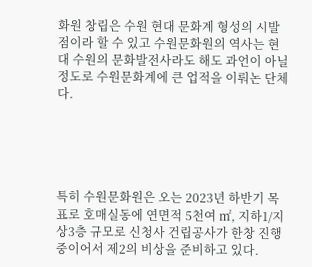화원 창립은 수원 현대 문화계 형성의 시발점이라 할 수 있고 수원문화원의 역사는 현대 수원의 문화발전사라도 해도 과언이 아닐 정도로 수원문화계에 큰 업적을 이뤄논 단체다.





특히 수원문화원은 오는 2023년 하반기 목표로 호매실동에 연면적 5천여 ㎡, 지하1/지상3층 규모로 신청사 건립공사가 한창 진행중이어서 제2의 비상을 준비하고 있다.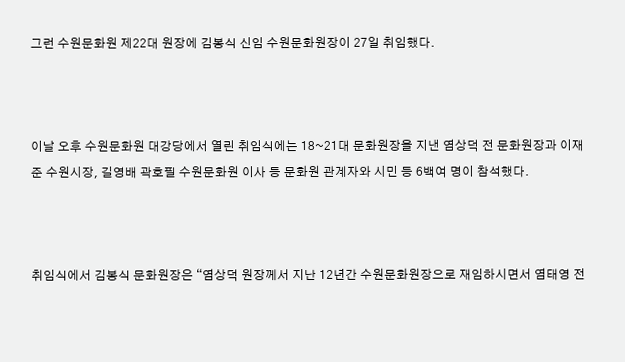그런 수원문화원 제22대 원장에 김봉식 신임 수원문화원장이 27일 취임했다.



이날 오후 수원문화원 대강당에서 열린 취임식에는 18~21대 문화원장을 지낸 염상덕 전 문화원장과 이재준 수원시장, 길영배 곽호필 수원문화원 이사 등 문화원 관계자와 시민 등 6백여 명이 참석했다.



취임식에서 김봉식 문화원장은 “염상덕 원장께서 지난 12년간 수원문화원장으로 재임하시면서 염태영 전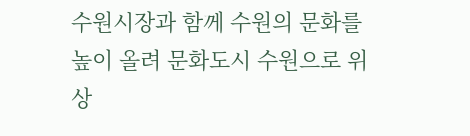수원시장과 함께 수원의 문화를 높이 올려 문화도시 수원으로 위상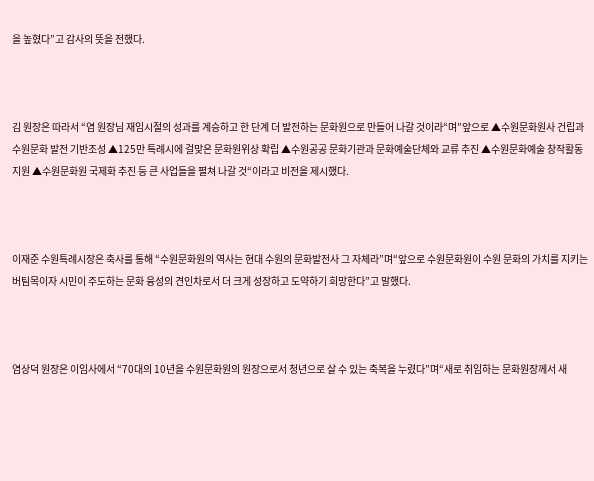을 높혔다”고 감사의 뜻을 전했다.



김 원장은 따라서 “염 원장님 재임시절의 성과를 계승하고 한 단계 더 발전하는 문화원으로 만들어 나갈 것이라“며”앞으로 ▲수원문화원사 건립과 수원문화 발전 기반조성 ▲125만 특례시에 걸맞은 문화원위상 확립 ▲수원공공 문화기관과 문화예술단체와 교류 추진 ▲수원문화예술 창작활동 지원 ▲수원문화원 국제화 추진 등 큰 사업들을 펼쳐 나갈 것“이라고 비전을 제시했다.



이재준 수원특례시장은 축사를 통해 “수원문화원의 역사는 현대 수원의 문화발전사 그 자체라”며“앞으로 수원문화원이 수원 문화의 가치를 지키는 버팀목이자 시민이 주도하는 문화 융성의 견인차로서 더 크게 성장하고 도약하기 희망한다”고 말했다.



염상덕 원장은 이임사에서 “70대의 10년을 수원문화원의 원장으로서 청년으로 살 수 있는 축복을 누렸다”며“새로 취임하는 문화원장께서 새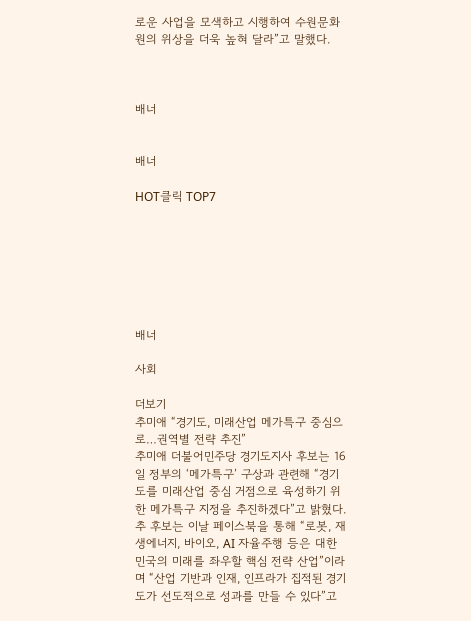로운 사업을 모색하고 시행하여 수원문화원의 위상을 더욱 높혀 달라”고 말했다.



배너


배너

HOT클릭 TOP7







배너

사회

더보기
추미애 “경기도, 미래산업 메가특구 중심으로…권역별 전략 추진”
추미애 더불어민주당 경기도지사 후보는 16일 정부의 ‘메가특구’ 구상과 관련해 “경기도를 미래산업 중심 거점으로 육성하기 위한 메가특구 지정을 추진하겠다”고 밝혔다. 추 후보는 이날 페이스북을 통해 “로봇, 재생에너지, 바이오, AI 자율주행 등은 대한민국의 미래를 좌우할 핵심 전략 산업”이라며 “산업 기반과 인재, 인프라가 집적된 경기도가 선도적으로 성과를 만들 수 있다”고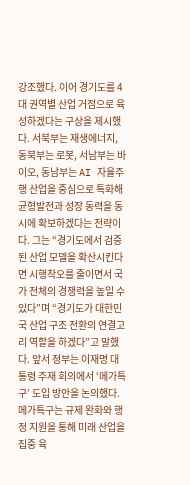강조했다. 이어 경기도를 4대 권역별 산업 거점으로 육성하겠다는 구상을 제시했다. 서북부는 재생에너지, 동북부는 로봇, 서남부는 바이오, 동남부는 AI 자율주행 산업을 중심으로 특화해 균형발전과 성장 동력을 동시에 확보하겠다는 전략이다. 그는 “경기도에서 검증된 산업 모델을 확산시킨다면 시행착오를 줄이면서 국가 전체의 경쟁력을 높일 수 있다”며 “경기도가 대한민국 산업 구조 전환의 연결고리 역할을 하겠다”고 말했다. 앞서 정부는 이재명 대통령 주재 회의에서 ‘메가특구’ 도입 방안을 논의했다. 메가특구는 규제 완화와 행정 지원을 통해 미래 산업을 집중 육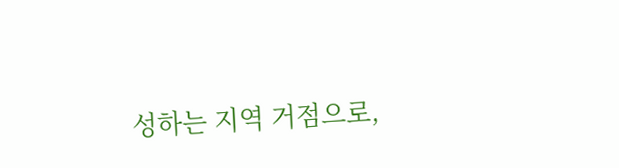성하는 지역 거점으로,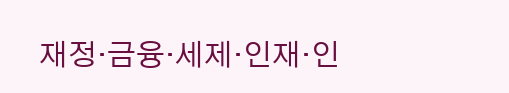재정·금융·세제·인재·인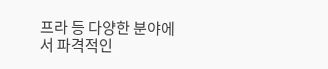프라 등 다양한 분야에서 파격적인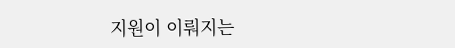지원이 이뤄지는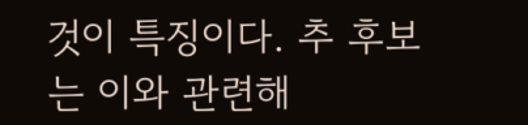것이 특징이다. 추 후보는 이와 관련해